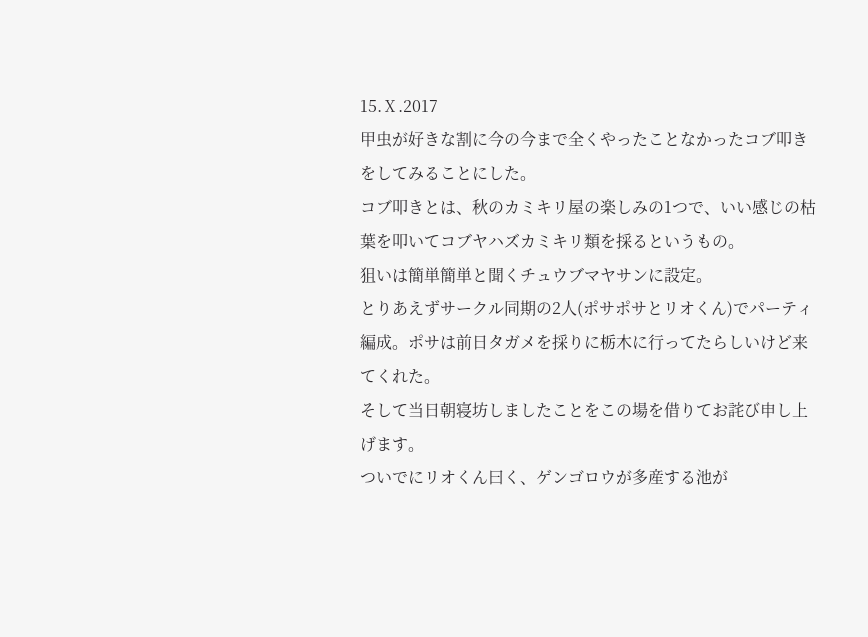15.Ⅹ.2017
甲虫が好きな割に今の今まで全くやったことなかったコブ叩きをしてみることにした。
コブ叩きとは、秋のカミキリ屋の楽しみの1つで、いい感じの枯葉を叩いてコブヤハズカミキリ類を採るというもの。
狙いは簡単簡単と聞くチュウブマヤサンに設定。
とりあえずサークル同期の2人(ポサポサとリオくん)でパーティ編成。ポサは前日タガメを採りに栃木に行ってたらしいけど来てくれた。
そして当日朝寝坊しましたことをこの場を借りてお詫び申し上げます。
ついでにリオくん曰く、ゲンゴロウが多産する池が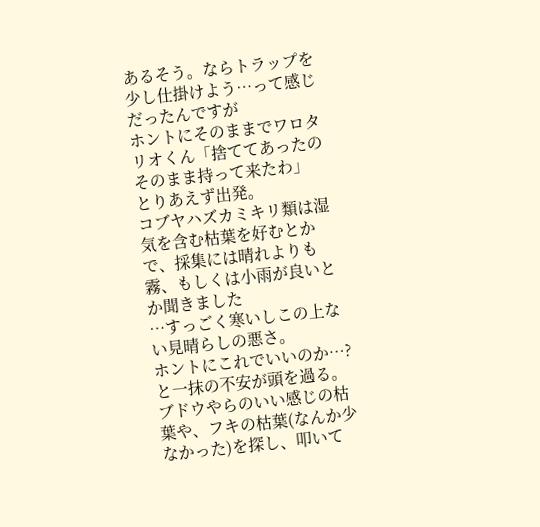あるそう。ならトラップを少し仕掛けよう…って感じだったんですが
ホントにそのままでワロタ
リオくん「捨ててあったのそのまま持って来たわ」
とりあえず出発。
コブヤハズカミキリ類は湿気を含む枯葉を好むとかで、採集には晴れよりも霧、もしくは小雨が良いとか聞きました
…すっごく寒いしこの上ない見晴らしの悪さ。
ホントにこれでいいのか…?と一抹の不安が頭を過る。
ブドウやらのいい感じの枯葉や、フキの枯葉(なんか少なかった)を探し、叩いて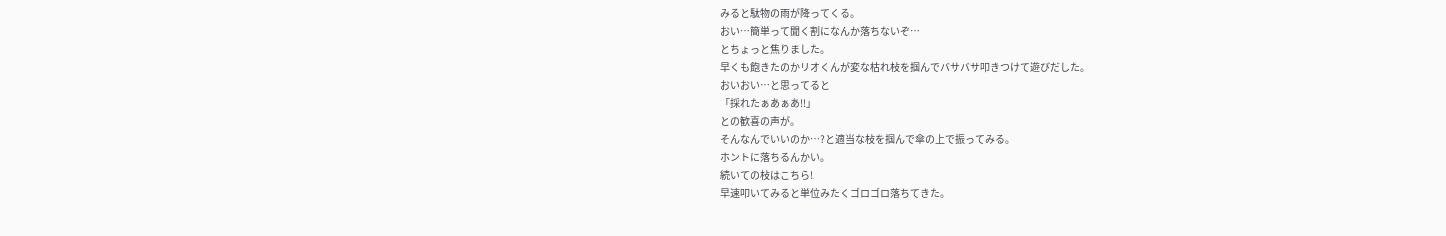みると駄物の雨が降ってくる。
おい…簡単って聞く割になんか落ちないぞ…
とちょっと焦りました。
早くも飽きたのかリオくんが変な枯れ枝を掴んでバサバサ叩きつけて遊びだした。
おいおい…と思ってると
「採れたぁあぁあ!!」
との歓喜の声が。
そんなんでいいのか…?と適当な枝を掴んで傘の上で振ってみる。
ホントに落ちるんかい。
続いての枝はこちら!
早速叩いてみると単位みたくゴロゴロ落ちてきた。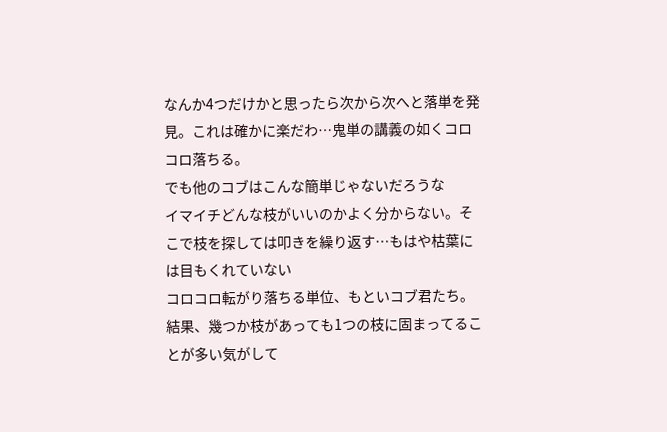なんか4つだけかと思ったら次から次へと落単を発見。これは確かに楽だわ…鬼単の講義の如くコロコロ落ちる。
でも他のコブはこんな簡単じゃないだろうな
イマイチどんな枝がいいのかよく分からない。そこで枝を探しては叩きを繰り返す…もはや枯葉には目もくれていない
コロコロ転がり落ちる単位、もといコブ君たち。
結果、幾つか枝があっても1つの枝に固まってることが多い気がして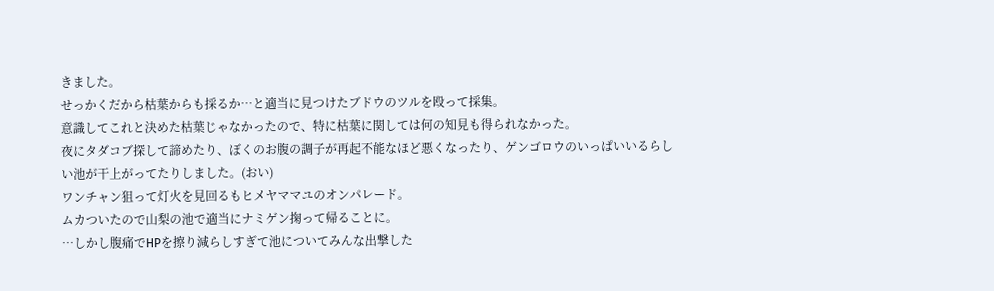きました。
せっかくだから枯葉からも採るか…と適当に見つけたブドウのツルを殴って採集。
意識してこれと決めた枯葉じゃなかったので、特に枯葉に関しては何の知見も得られなかった。
夜にタダコブ探して諦めたり、ぼくのお腹の調子が再起不能なほど悪くなったり、ゲンゴロウのいっぱいいるらしい池が干上がってたりしました。(おい)
ワンチャン狙って灯火を見回るもヒメヤママユのオンパレード。
ムカついたので山梨の池で適当にナミゲン掬って帰ることに。
…しかし腹痛でHPを擦り減らしすぎて池についてみんな出撃した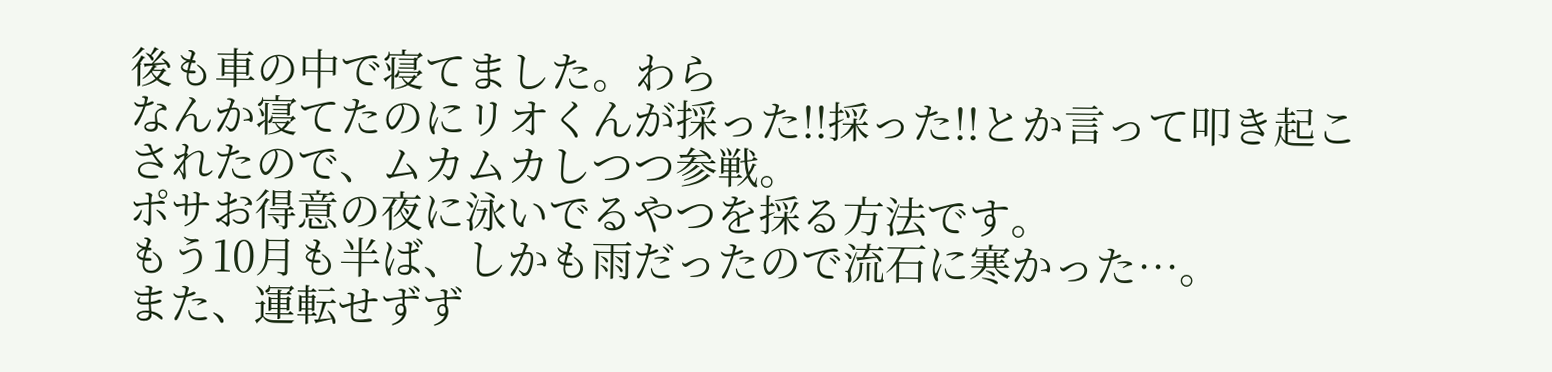後も車の中で寝てました。わら
なんか寝てたのにリオくんが採った!!採った!!とか言って叩き起こされたので、ムカムカしつつ参戦。
ポサお得意の夜に泳いでるやつを採る方法です。
もう10月も半ば、しかも雨だったので流石に寒かった…。
また、運転せずず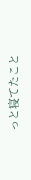っと寝てたこと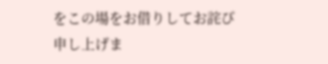をこの場をお借りしてお詫び申し上げま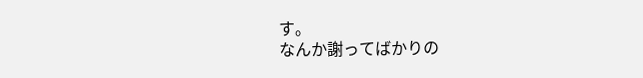す。
なんか謝ってばかりの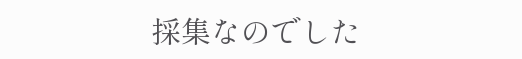採集なのでした